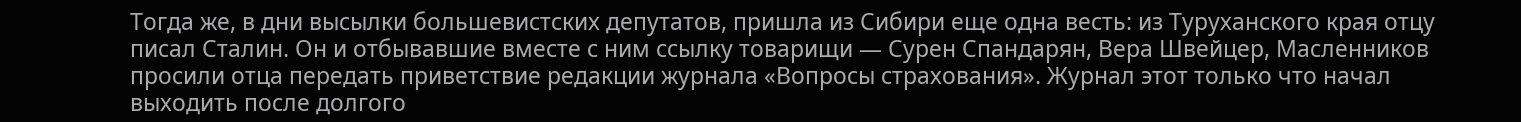Тогда же, в дни высылки большевистских депутатов, пришла из Сибири еще одна весть: из Туруханского края отцу писал Сталин. Он и отбывавшие вместе с ним ссылку товарищи — Сурен Спандарян, Вера Швейцер, Масленников просили отца передать приветствие редакции журнала «Вопросы страхования». Журнал этот только что начал выходить после долгого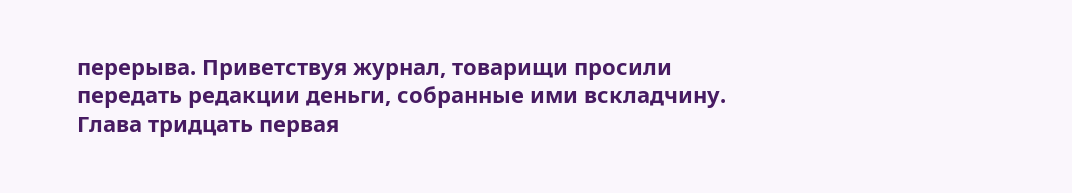перерыва. Приветствуя журнал, товарищи просили передать редакции деньги, собранные ими вскладчину.
Глава тридцать первая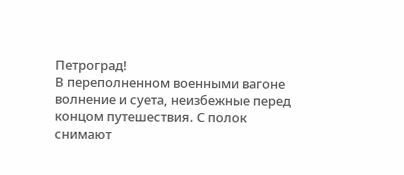Петроград!
В переполненном военными вагоне волнение и суета, неизбежные перед концом путешествия. С полок снимают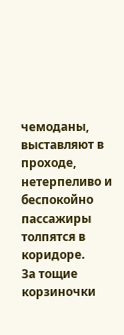чемоданы, выставляют в проходе, нетерпеливо и беспокойно пассажиры толпятся в коридоре.
За тощие корзиночки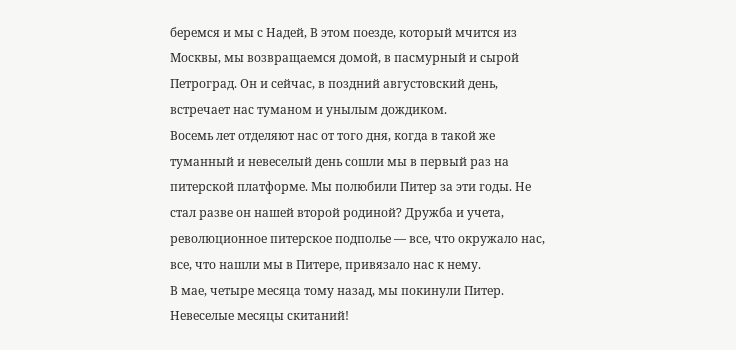беремся и мы с Надей, В этом поезде, который мчится из Москвы, мы возвращаемся домой, в пасмурный и сырой Петроград. Он и сейчас, в поздний августовский день, встречает нас туманом и унылым дождиком.
Восемь лет отделяют нас от того дня, когда в такой же туманный и невеселый день сошли мы в первый раз на питерской платформе. Мы полюбили Питер за эти годы. Не стал разве он нашей второй родиной? Дружба и учета, революционное питерское подполье — все, что окружало нас, все, что нашли мы в Питере, привязало нас к нему.
В мае, четыре месяца тому назад, мы покинули Питер. Невеселые месяцы скитаний!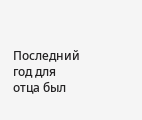Последний год для отца был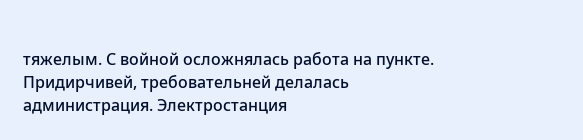тяжелым. С войной осложнялась работа на пункте.
Придирчивей, требовательней делалась администрация. Электростанция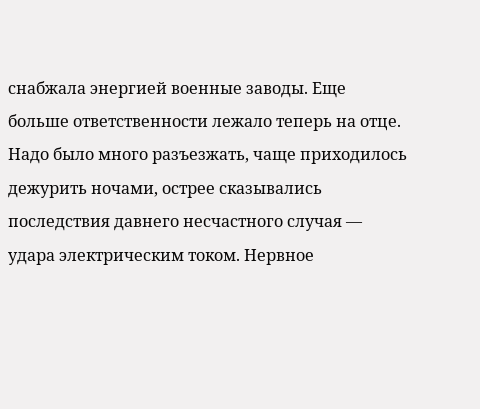снабжала энергией военные заводы. Еще больше ответственности лежало теперь на отце.
Надо было много разъезжать, чаще приходилось дежурить ночами, острее сказывались последствия давнего несчастного случая — удара электрическим током. Нервное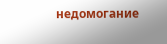недомогание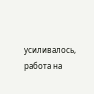усиливалось, работа на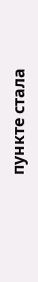пункте стала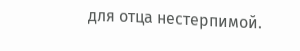для отца нестерпимой.